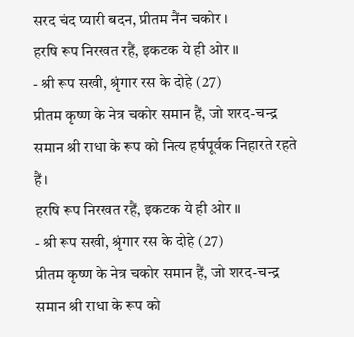सरद चंद प्यारी बदन, प्रीतम नैंन चकोर ।
हरषि रूप निरखत रहैं, इकटक ये ही ओर ॥
- श्री रूप सखी, श्रृंगार रस के दोहे (27)
प्रीतम कृष्ण के नेत्र चकोर समान हैं, जो शरद-चन्द्र समान श्री राधा के रूप को नित्य हर्षपूर्वक निहारते रहते हैं।
हरषि रूप निरखत रहैं, इकटक ये ही ओर ॥
- श्री रूप सखी, श्रृंगार रस के दोहे (27)
प्रीतम कृष्ण के नेत्र चकोर समान हैं, जो शरद-चन्द्र समान श्री राधा के रूप को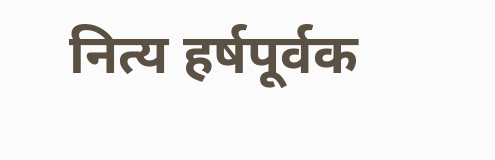नित्य हर्षपूर्वक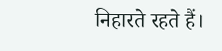निहारते रहते हैं।